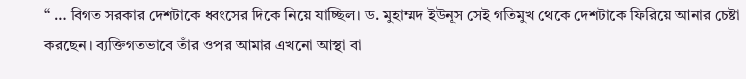“ … বিগত সরকার দেশটাকে ধ্বংসের দিকে নিয়ে যাচ্ছিল। ড. মুহাম্মদ ইউনূস সেই গতিমুখ থেকে দেশটাকে ফিরিয়ে আনার চেষ্টা করছেন। ব্যক্তিগতভাবে তাঁর ওপর আমার এখনো আস্থা বা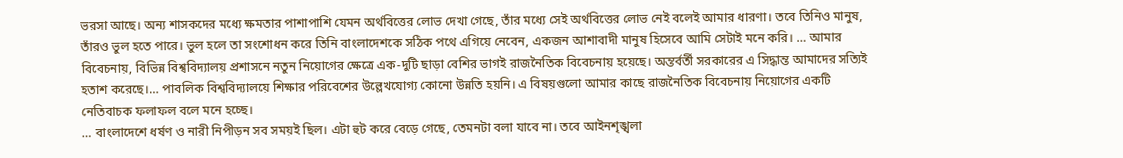ভরসা আছে। অন্য শাসকদের মধ্যে ক্ষমতার পাশাপাশি যেমন অর্থবিত্তের লোভ দেখা গেছে, তাঁর মধ্যে সেই অর্থবিত্তের লোভ নেই বলেই আমার ধারণা। তবে তিনিও মানুষ, তাঁরও ভুল হতে পারে। ভুল হলে তা সংশোধন করে তিনি বাংলাদেশকে সঠিক পথে এগিয়ে নেবেন, একজন আশাবাদী মানুষ হিসেবে আমি সেটাই মনে করি। … আমার বিবেচনায়, বিভিন্ন বিশ্ববিদ্যালয় প্রশাসনে নতুন নিয়োগের ক্ষেত্রে এক-দুটি ছাড়া বেশির ভাগই রাজনৈতিক বিবেচনায় হয়েছে। অন্তর্বর্তী সরকারের এ সিদ্ধান্ত আমাদের সত্যিই হতাশ করেছে।… পাবলিক বিশ্ববিদ্যালয়ে শিক্ষার পরিবেশের উল্লেখযোগ্য কোনো উন্নতি হয়নি। এ বিষয়গুলো আমার কাছে রাজনৈতিক বিবেচনায় নিয়োগের একটি নেতিবাচক ফলাফল বলে মনে হচ্ছে।
… বাংলাদেশে ধর্ষণ ও নারী নিপীড়ন সব সময়ই ছিল। এটা হুট করে বেড়ে গেছে, তেমনটা বলা যাবে না। তবে আইনশৃঙ্খলা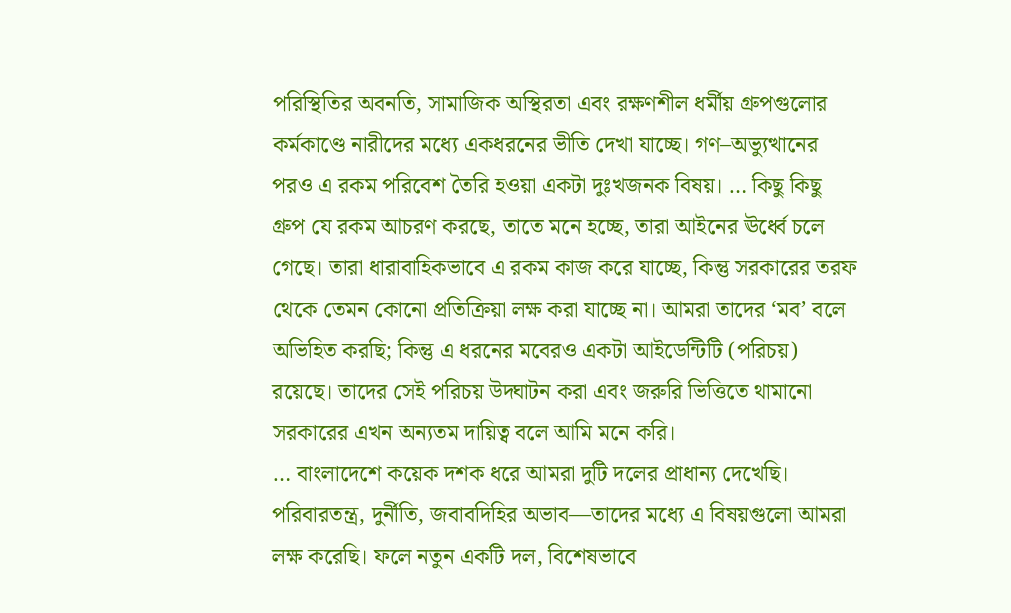পরিস্থিতির অবনতি, সামাজিক অস্থিরতা এবং রক্ষণশীল ধর্মীয় গ্রুপগুলোর কর্মকাণ্ডে নারীদের মধ্যে একধরনের ভীতি দেখা যাচ্ছে। গণ–অভ্যুত্থানের পরও এ রকম পরিবেশ তৈরি হওয়া একটা দুঃখজনক বিষয়। … কিছু কিছু গ্রুপ যে রকম আচরণ করছে, তাতে মনে হচ্ছে, তারা আইনের ঊর্ধ্বে চলে গেছে। তারা ধারাবাহিকভাবে এ রকম কাজ করে যাচ্ছে, কিন্তু সরকারের তরফ থেকে তেমন কোনো প্রতিক্রিয়া লক্ষ করা যাচ্ছে না। আমরা তাদের ‘মব’ বলে অভিহিত করছি; কিন্তু এ ধরনের মবেরও একটা আইডেন্টিটি (পরিচয়) রয়েছে। তাদের সেই পরিচয় উদ্ঘাটন করা এবং জরুরি ভিত্তিতে থামানো সরকারের এখন অন্যতম দায়িত্ব বলে আমি মনে করি।
… বাংলাদেশে কয়েক দশক ধরে আমরা দুটি দলের প্রাধান্য দেখেছি। পরিবারতন্ত্র, দুর্নীতি, জবাবদিহির অভাব—তাদের মধ্যে এ বিষয়গুলো আমরা লক্ষ করেছি। ফলে নতুন একটি দল, বিশেষভাবে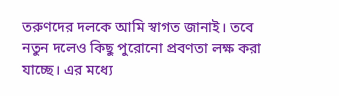তরুণদের দলকে আমি স্বাগত জানাই। তবে নতুন দলেও কিছু পুরোনো প্রবণতা লক্ষ করা যাচ্ছে। এর মধ্যে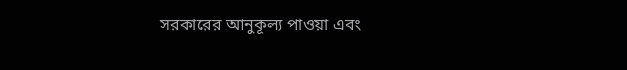সরকারের আনুকূল্য পাওয়া এবং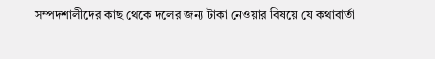সম্পদশালীদের কাছ থেকে দলের জন্য টাকা নেওয়ার বিষয়ে যে কথাবার্তা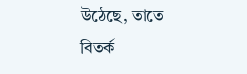উঠেছে, তাতে বিতর্ক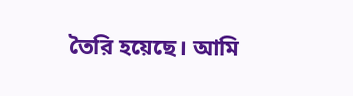তৈরি হয়েছে। আমি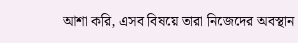আশা করি, এসব বিষয়ে তারা নিজেদের অবস্থান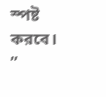স্পষ্ট করবে। ”